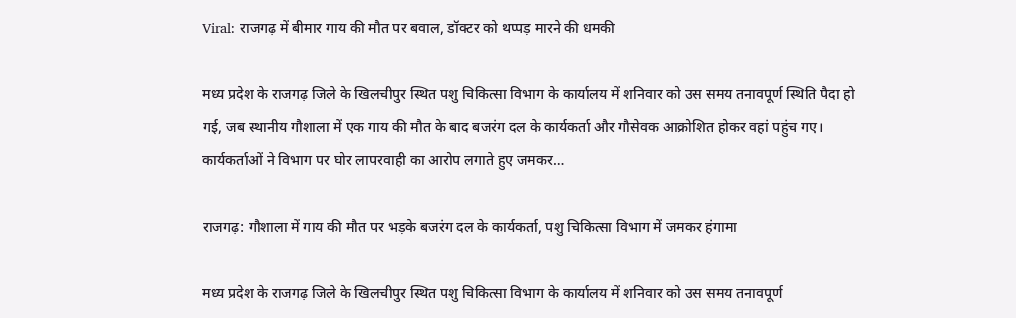Viral: राजगढ़ में बीमार गाय की मौत पर बवाल, डॉक्टर को थप्पड़ मारने की धमकी

मध्य प्रदेश के राजगढ़ जिले के खिलचीपुर स्थित पशु चिकित्सा विभाग के कार्यालय में शनिवार को उस समय तनावपूर्ण स्थिति पैदा हो गई, जब स्थानीय गौशाला में एक गाय की मौत के बाद बजरंग दल के कार्यकर्ता और गौसेवक आक्रोशित होकर वहां पहुंच गए। कार्यकर्ताओं ने विभाग पर घोर लापरवाही का आरोप लगाते हुए जमकर…

राजगढ़: गौशाला में गाय की मौत पर भड़के बजरंग दल के कार्यकर्ता, पशु चिकित्सा विभाग में जमकर हंगामा

मध्य प्रदेश के राजगढ़ जिले के खिलचीपुर स्थित पशु चिकित्सा विभाग के कार्यालय में शनिवार को उस समय तनावपूर्ण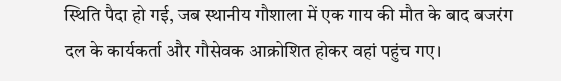स्थिति पैदा हो गई, जब स्थानीय गौशाला में एक गाय की मौत के बाद बजरंग दल के कार्यकर्ता और गौसेवक आक्रोशित होकर वहां पहुंच गए।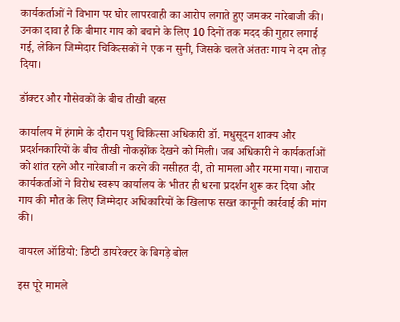कार्यकर्ताओं ने विभाग पर घोर लापरवाही का आरोप लगाते हुए जमकर नारेबाजी की। उनका दावा है कि बीमार गाय को बचाने के लिए 10 दिनों तक मदद की गुहार लगाई गई, लेकिन जिम्मेदार चिकित्सकों ने एक न सुनी, जिसके चलते अंततः गाय ने दम तोड़ दिया।

डॉक्टर और गौसेवकों के बीच तीखी बहस

कार्यालय में हंगामे के दौरान पशु चिकित्सा अधिकारी डॉ. मधुसूदन शाक्य और प्रदर्शनकारियों के बीच तीखी नोकझोंक देखने को मिली। जब अधिकारी ने कार्यकर्ताओं को शांत रहने और नारेबाजी न करने की नसीहत दी, तो मामला और गरमा गया। नाराज कार्यकर्ताओं ने विरोध स्वरूप कार्यालय के भीतर ही धरना प्रदर्शन शुरू कर दिया और गाय की मौत के लिए जिम्मेदार अधिकारियों के खिलाफ सख्त कानूनी कार्रवाई की मांग की।

वायरल ऑडियो: डिप्टी डायरेक्टर के बिगड़े बोल

इस पूरे मामले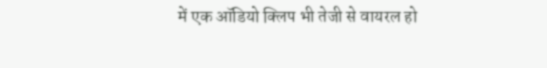में एक ऑडियो क्लिप भी तेजी से वायरल हो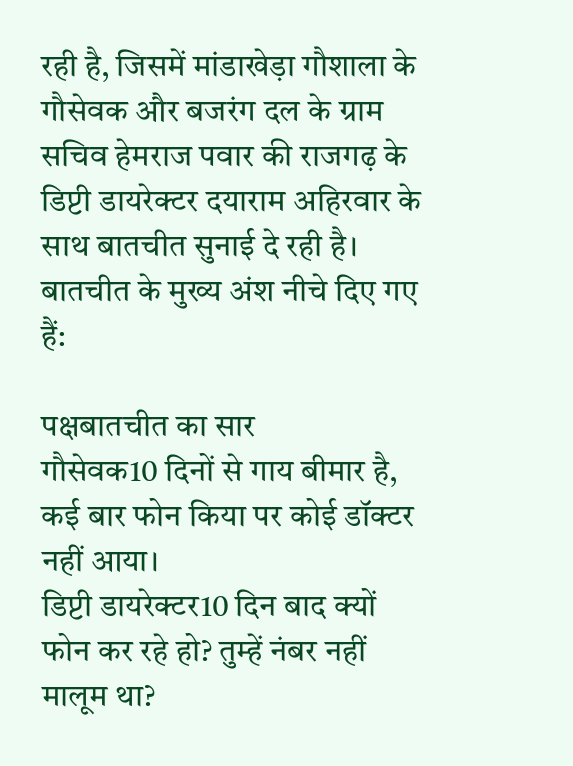रही है, जिसमें मांडाखेड़ा गौशाला के गौसेवक और बजरंग दल के ग्राम सचिव हेमराज पवार की राजगढ़ के डिप्टी डायरेक्टर दयाराम अहिरवार के साथ बातचीत सुनाई दे रही है। बातचीत के मुख्य अंश नीचे दिए गए हैं:

पक्षबातचीत का सार
गौसेवक10 दिनों से गाय बीमार है, कई बार फोन किया पर कोई डॉक्टर नहीं आया।
डिप्टी डायरेक्टर10 दिन बाद क्यों फोन कर रहे हो? तुम्हें नंबर नहीं मालूम था?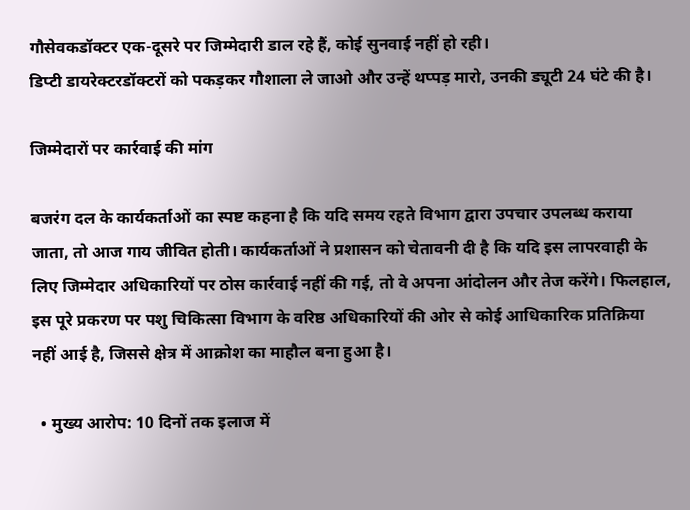गौसेवकडॉक्टर एक-दूसरे पर जिम्मेदारी डाल रहे हैं, कोई सुनवाई नहीं हो रही।
डिप्टी डायरेक्टरडॉक्टरों को पकड़कर गौशाला ले जाओ और उन्हें थप्पड़ मारो, उनकी ड्यूटी 24 घंटे की है।

जिम्मेदारों पर कार्रवाई की मांग

बजरंग दल के कार्यकर्ताओं का स्पष्ट कहना है कि यदि समय रहते विभाग द्वारा उपचार उपलब्ध कराया जाता, तो आज गाय जीवित होती। कार्यकर्ताओं ने प्रशासन को चेतावनी दी है कि यदि इस लापरवाही के लिए जिम्मेदार अधिकारियों पर ठोस कार्रवाई नहीं की गई, तो वे अपना आंदोलन और तेज करेंगे। फिलहाल, इस पूरे प्रकरण पर पशु चिकित्सा विभाग के वरिष्ठ अधिकारियों की ओर से कोई आधिकारिक प्रतिक्रिया नहीं आई है, जिससे क्षेत्र में आक्रोश का माहौल बना हुआ है।

  • मुख्य आरोप: 10 दिनों तक इलाज में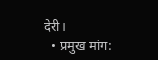देरी।
  • प्रमुख मांग: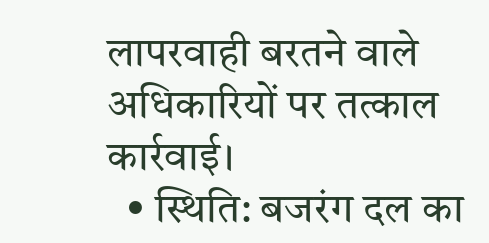लापरवाही बरतने वाले अधिकारियों पर तत्काल कार्रवाई।
  • स्थिति: बजरंग दल का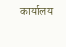कार्यालय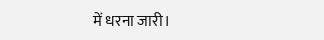में धरना जारी।